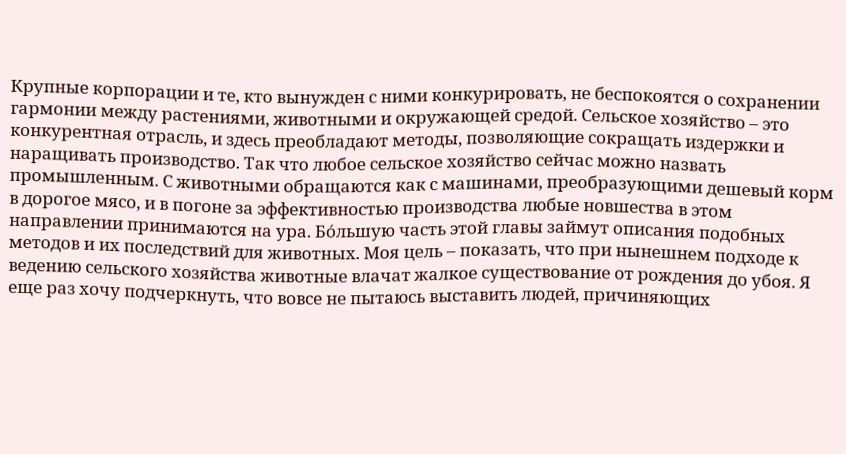Крупные корпорации и те, кто вынужден с ними конкурировать, не беспокоятся о сохранении гармонии между растениями, животными и окружающей средой. Сельское хозяйство – это конкурентная отрасль, и здесь преобладают методы, позволяющие сокращать издержки и наращивать производство. Так что любое сельское хозяйство сейчас можно назвать промышленным. С животными обращаются как с машинами, преобразующими дешевый корм в дорогое мясо, и в погоне за эффективностью производства любые новшества в этом направлении принимаются на ура. Бо́льшую часть этой главы займут описания подобных методов и их последствий для животных. Моя цель – показать, что при нынешнем подходе к ведению сельского хозяйства животные влачат жалкое существование от рождения до убоя. Я еще раз хочу подчеркнуть, что вовсе не пытаюсь выставить людей, причиняющих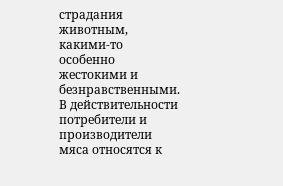страдания животным, какими-то особенно жестокими и безнравственными. В действительности потребители и производители мяса относятся к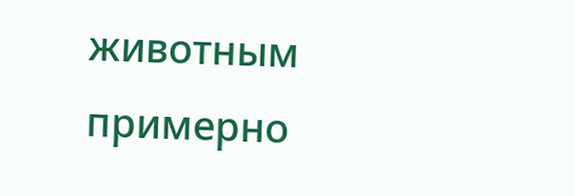животным примерно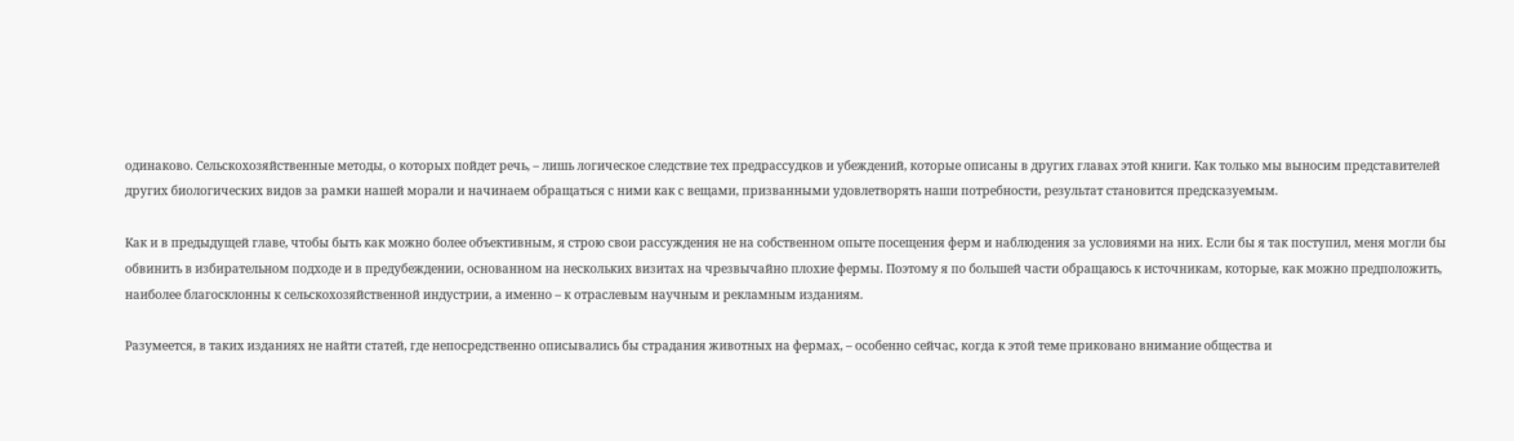одинаково. Сельскохозяйственные методы, о которых пойдет речь, – лишь логическое следствие тех предрассудков и убеждений, которые описаны в других главах этой книги. Как только мы выносим представителей других биологических видов за рамки нашей морали и начинаем обращаться с ними как с вещами, призванными удовлетворять наши потребности, результат становится предсказуемым.

Как и в предыдущей главе, чтобы быть как можно более объективным, я строю свои рассуждения не на собственном опыте посещения ферм и наблюдения за условиями на них. Если бы я так поступил, меня могли бы обвинить в избирательном подходе и в предубеждении, основанном на нескольких визитах на чрезвычайно плохие фермы. Поэтому я по большей части обращаюсь к источникам, которые, как можно предположить, наиболее благосклонны к сельскохозяйственной индустрии, а именно – к отраслевым научным и рекламным изданиям.

Разумеется, в таких изданиях не найти статей, где непосредственно описывались бы страдания животных на фермах, – особенно сейчас, когда к этой теме приковано внимание общества и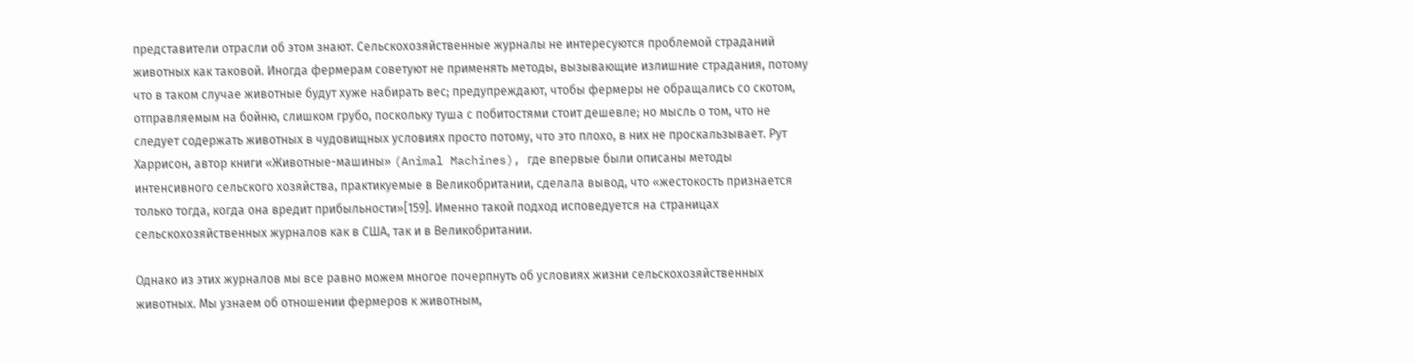представители отрасли об этом знают. Сельскохозяйственные журналы не интересуются проблемой страданий животных как таковой. Иногда фермерам советуют не применять методы, вызывающие излишние страдания, потому что в таком случае животные будут хуже набирать вес; предупреждают, чтобы фермеры не обращались со скотом, отправляемым на бойню, слишком грубо, поскольку туша с побитостями стоит дешевле; но мысль о том, что не следует содержать животных в чудовищных условиях просто потому, что это плохо, в них не проскальзывает. Рут Харрисон, автор книги «Животные-машины» (Animal Machines), где впервые были описаны методы интенсивного сельского хозяйства, практикуемые в Великобритании, сделала вывод, что «жестокость признается только тогда, когда она вредит прибыльности»[159]. Именно такой подход исповедуется на страницах сельскохозяйственных журналов как в США, так и в Великобритании.

Однако из этих журналов мы все равно можем многое почерпнуть об условиях жизни сельскохозяйственных животных. Мы узнаем об отношении фермеров к животным,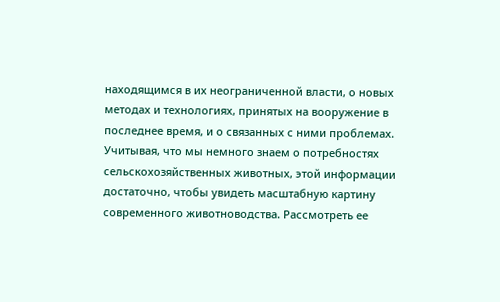находящимся в их неограниченной власти, о новых методах и технологиях, принятых на вооружение в последнее время, и о связанных с ними проблемах. Учитывая, что мы немного знаем о потребностях сельскохозяйственных животных, этой информации достаточно, чтобы увидеть масштабную картину современного животноводства. Рассмотреть ее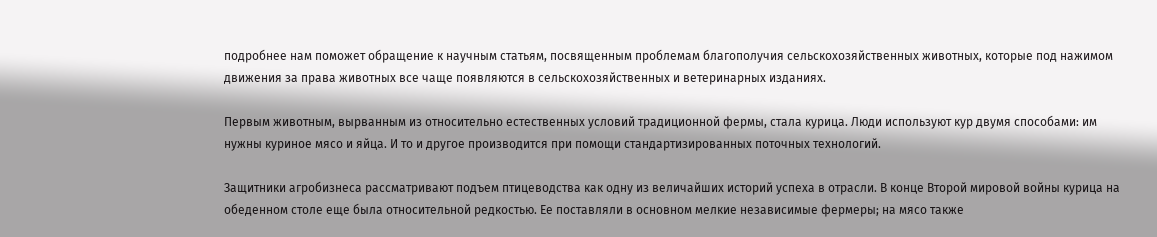подробнее нам поможет обращение к научным статьям, посвященным проблемам благополучия сельскохозяйственных животных, которые под нажимом движения за права животных все чаще появляются в сельскохозяйственных и ветеринарных изданиях.

Первым животным, вырванным из относительно естественных условий традиционной фермы, стала курица. Люди используют кур двумя способами: им нужны куриное мясо и яйца. И то и другое производится при помощи стандартизированных поточных технологий.

Защитники агробизнеса рассматривают подъем птицеводства как одну из величайших историй успеха в отрасли. В конце Второй мировой войны курица на обеденном столе еще была относительной редкостью. Ее поставляли в основном мелкие независимые фермеры; на мясо также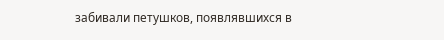забивали петушков, появлявшихся в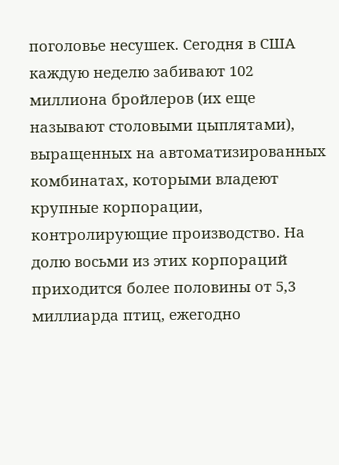поголовье несушек. Сегодня в США каждую неделю забивают 102 миллиона бройлеров (их еще называют столовыми цыплятами), выращенных на автоматизированных комбинатах, которыми владеют крупные корпорации, контролирующие производство. На долю восьми из этих корпораций приходится более половины от 5,3 миллиарда птиц, ежегодно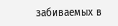забиваемых в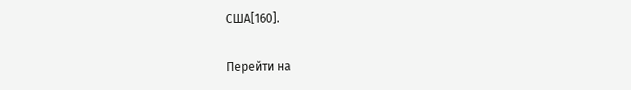США[160].

Перейти на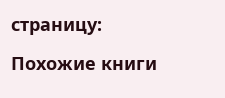страницу:

Похожие книги